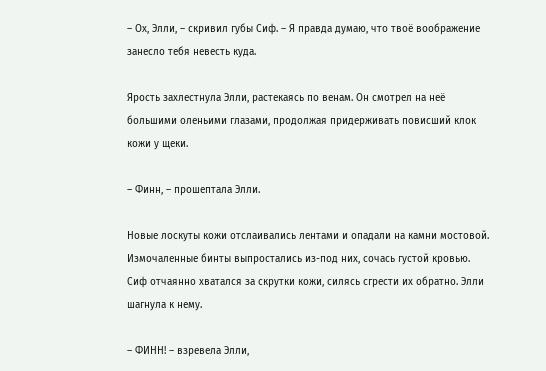– Ох, Элли, – скривил губы Сиф. – Я правда думаю, что твоё воображение занесло тебя невесть куда.

Ярость захлестнула Элли, растекаясь по венам. Он смотрел на неё большими оленьими глазами, продолжая придерживать повисший клок кожи у щеки.

– Финн, – прошептала Элли.

Новые лоскуты кожи отслаивались лентами и опадали на камни мостовой. Измочаленные бинты выпростались из-под них, сочась густой кровью. Сиф отчаянно хватался за скрутки кожи, силясь сгрести их обратно. Элли шагнула к нему.

– ФИНН! – взревела Элли,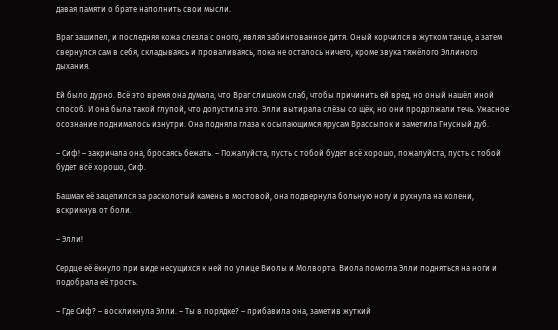давая памяти о брате наполнить свои мысли.

Враг зашипел, и последняя кожа слезла с оного, являя забинтованное дитя. Оный корчился в жутком танце, а затем свернулся сам в себя, складываясь и проваливаясь, пока не осталось ничего, кроме звука тяжёлого Эллиного дыхания.

Ей было дурно. Всё это время она думала, что Враг слишком слаб, чтобы причинить ей вред, но оный нашёл иной способ. И она была такой глупой, что допустила это. Элли вытирала слёзы со щёк, но они продолжали течь. Ужасное осознание поднималось изнутри. Она подняла глаза к осыпающимся ярусам Врассыпок и заметила Гнусный дуб.

– Сиф! – закричала она, бросаясь бежать. – Пожалуйста, пусть с тобой будет всё хорошо, пожалуйста, пусть с тобой будет всё хорошо, Сиф.

Башмак её зацепился за расколотый камень в мостовой, она подвернула больную ногу и рухнула на колени, вскрикнув от боли.

– Элли!

Сердце её ёкнуло при виде несущихся к ней по улице Виолы и Молворта. Виола помогла Элли подняться на ноги и подобрала её трость.

– Где Сиф? – воскликнула Элли. – Ты в порядке? – прибавила она, заметив жуткий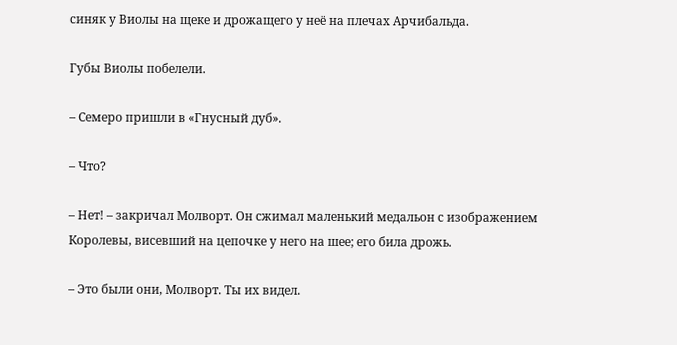синяк у Виолы на щеке и дрожащего у неё на плечах Арчибальда.

Губы Виолы побелели.

– Семеро пришли в «Гнусный дуб».

– Что?

– Нет! – закричал Молворт. Он сжимал маленький медальон с изображением Королевы, висевший на цепочке у него на шее; его била дрожь.

– Это были они, Молворт. Ты их видел.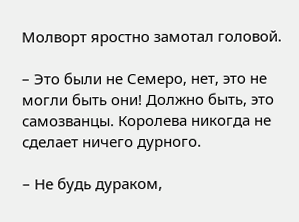Молворт яростно замотал головой.

– Это были не Семеро, нет, это не могли быть они! Должно быть, это самозванцы. Королева никогда не сделает ничего дурного.

– Не будь дураком,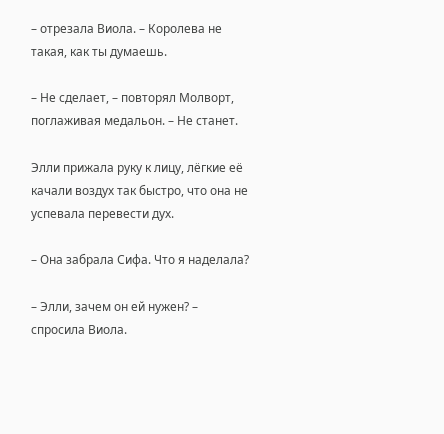– отрезала Виола. – Королева не такая, как ты думаешь.

– Не сделает, – повторял Молворт, поглаживая медальон. – Не станет.

Элли прижала руку к лицу, лёгкие её качали воздух так быстро, что она не успевала перевести дух.

– Она забрала Сифа. Что я наделала?

– Элли, зачем он ей нужен? – спросила Виола.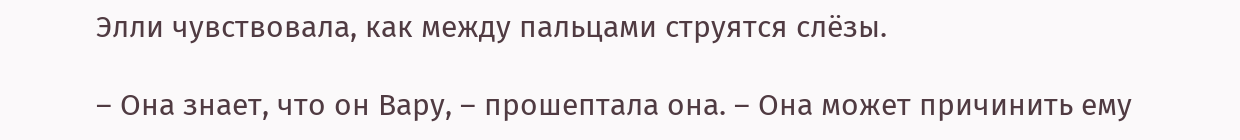Элли чувствовала, как между пальцами струятся слёзы.

– Она знает, что он Вару, – прошептала она. – Она может причинить ему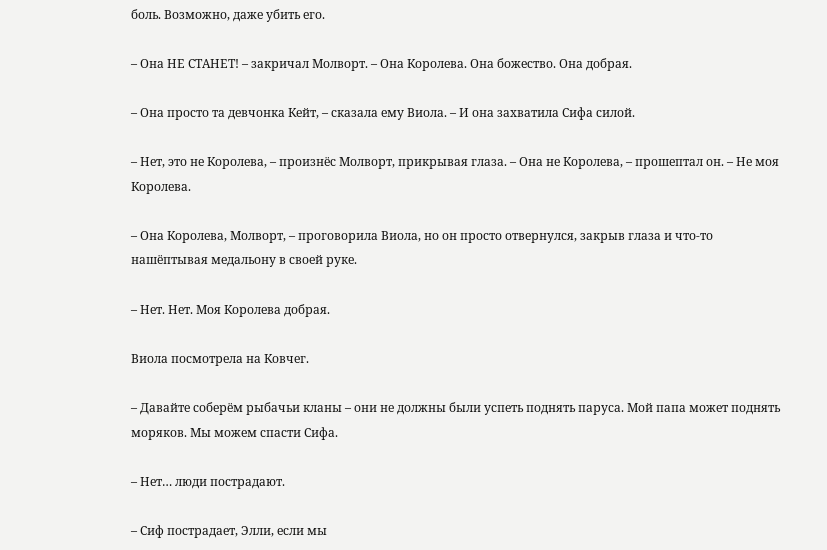боль. Возможно, даже убить его.

– Она НЕ СТАНЕТ! – закричал Молворт. – Она Королева. Она божество. Она добрая.

– Она просто та девчонка Кейт, – сказала ему Виола. – И она захватила Сифа силой.

– Нет, это не Королева, – произнёс Молворт, прикрывая глаза. – Она не Королева, – прошептал он. – Не моя Королева.

– Она Королева, Молворт, – проговорила Виола, но он просто отвернулся, закрыв глаза и что-то нашёптывая медальону в своей руке.

– Нет. Нет. Моя Королева добрая.

Виола посмотрела на Ковчег.

– Давайте соберём рыбачьи кланы – они не должны были успеть поднять паруса. Мой папа может поднять моряков. Мы можем спасти Сифа.

– Нет… люди пострадают.

– Сиф пострадает, Элли, если мы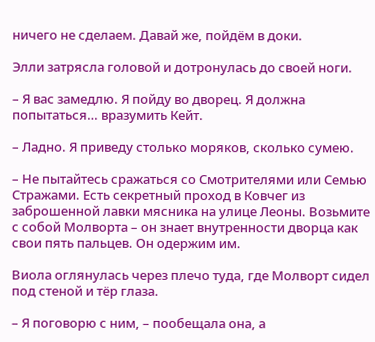ничего не сделаем. Давай же, пойдём в доки.

Элли затрясла головой и дотронулась до своей ноги.

– Я вас замедлю. Я пойду во дворец. Я должна попытаться… вразумить Кейт.

– Ладно. Я приведу столько моряков, сколько сумею.

– Не пытайтесь сражаться со Смотрителями или Семью Стражами. Есть секретный проход в Ковчег из заброшенной лавки мясника на улице Леоны. Возьмите с собой Молворта – он знает внутренности дворца как свои пять пальцев. Он одержим им.

Виола оглянулась через плечо туда, где Молворт сидел под стеной и тёр глаза.

– Я поговорю с ним, – пообещала она, а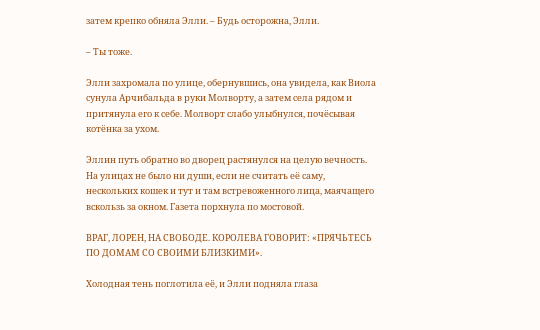затем крепко обняла Элли. – Будь осторожна, Элли.

– Ты тоже.

Элли захромала по улице, обернувшись, она увидела, как Виола сунула Арчибальда в руки Молворту, а затем села рядом и притянула его к себе. Молворт слабо улыбнулся, почёсывая котёнка за ухом.

Эллин путь обратно во дворец растянулся на целую вечность. На улицах не было ни души, если не считать её саму, нескольких кошек и тут и там встревоженного лица, маячащего вскользь за окном. Газета порхнула по мостовой.

ВРАГ, ЛОРЕН, НА СВОБОДЕ. КОРОЛЕВА ГОВОРИТ: «ПРЯЧЬТЕСЬ ПО ДОМАМ СО СВОИМИ БЛИЗКИМИ».

Холодная тень поглотила её, и Элли подняла глаза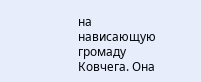на нависающую громаду Ковчега. Она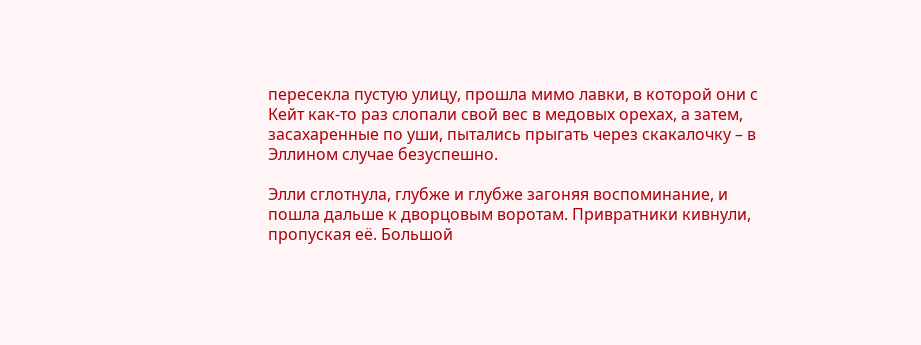пересекла пустую улицу, прошла мимо лавки, в которой они с Кейт как-то раз слопали свой вес в медовых орехах, а затем, засахаренные по уши, пытались прыгать через скакалочку – в Эллином случае безуспешно.

Элли сглотнула, глубже и глубже загоняя воспоминание, и пошла дальше к дворцовым воротам. Привратники кивнули, пропуская её. Большой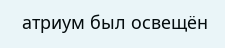атриум был освещён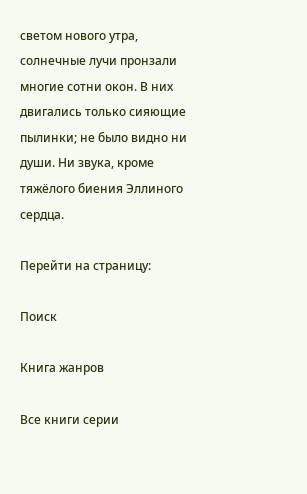светом нового утра, солнечные лучи пронзали многие сотни окон. В них двигались только сияющие пылинки; не было видно ни души. Ни звука, кроме тяжёлого биения Эллиного сердца.

Перейти на страницу:

Поиск

Книга жанров

Все книги серии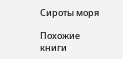Сироты моря

Похожие книги